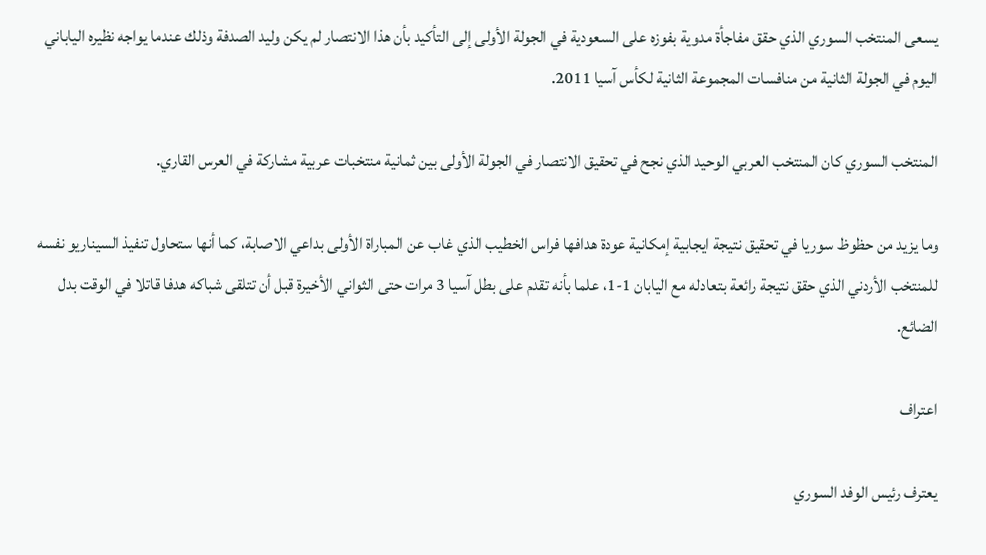يسعى المنتخب السوري الذي حقق مفاجأة مدوية بفوزه على السعودية في الجولة الأولى إلى التأكيد بأن هذا الانتصار لم يكن وليد الصدفة وذلك عندما يواجه نظيره الياباني اليوم في الجولة الثانية من منافسات المجموعة الثانية لكأس آسيا 2011.

المنتخب السوري كان المنتخب العربي الوحيد الذي نجح في تحقيق الانتصار في الجولة الأولى بين ثمانية منتخبات عربية مشاركة في العرس القاري.

وما يزيد من حظوظ سوريا في تحقيق نتيجة ايجابية إمكانية عودة هدافها فراس الخطيب الذي غاب عن المباراة الأولى بداعي الاصابة، كما أنها ستحاول تنفيذ السيناريو نفسه للمنتخب الأردني الذي حقق نتيجة رائعة بتعادله مع اليابان 1-1، علما بأنه تقدم على بطل آسيا 3 مرات حتى الثواني الأخيرة قبل أن تتلقى شباكه هدفا قاتلا في الوقت بدل الضائع.

اعتراف

يعترف رئيس الوفد السوري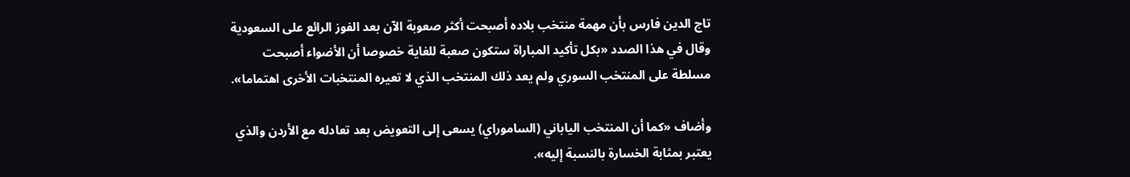تاج الدين فارس بأن مهمة منتخب بلاده أصبحت أكثر صعوبة الآن بعد الفوز الرائع على السعودية وقال في هذا الصدد «بكل تأكيد المباراة ستكون صعبة للغاية خصوصا أن الأضواء أصبحت مسلطة على المنتخب السوري ولم يعد ذلك المنتخب الذي لا تعيره المنتخبات الأخرى اهتماما».

وأضاف «كما أن المنتخب الياباني (الساموراي) يسعى إلى التعويض بعد تعادله مع الأردن والذي يعتبر بمثابة الخسارة بالنسبة إليه».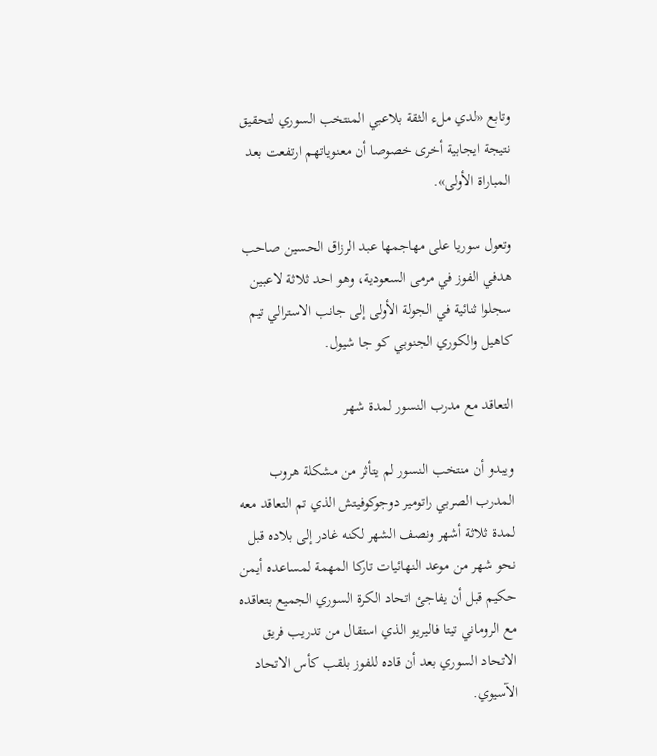وتابع «لدي ملء الثقة بلاعبي المنتخب السوري لتحقيق نتيجة ايجابية أخرى خصوصا أن معنوياتهم ارتفعت بعد المباراة الأولى».

وتعول سوريا على مهاجمها عبد الرزاق الحسين صاحب هدفي الفوز في مرمى السعودية، وهو احد ثلاثة لاعبين سجلوا ثنائية في الجولة الأولى إلى جانب الاسترالي تيم كاهيل والكوري الجنوبي كو جا شيول.

التعاقد مع مدرب النسور لمدة شهر

ويبدو أن منتخب النسور لم يتأثر من مشكلة هروب المدرب الصربي راتومير دوجوكوفيتش الذي تم التعاقد معه لمدة ثلاثة أشهر ونصف الشهر لكنه غادر إلى بلاده قبل نحو شهر من موعد النهائيات تاركا المهمة لمساعده أيمن حكيم قبل أن يفاجئ اتحاد الكرة السوري الجميع بتعاقده مع الروماني تيتا فاليريو الذي استقال من تدريب فريق الاتحاد السوري بعد أن قاده للفوز بلقب كأس الاتحاد الآسيوي.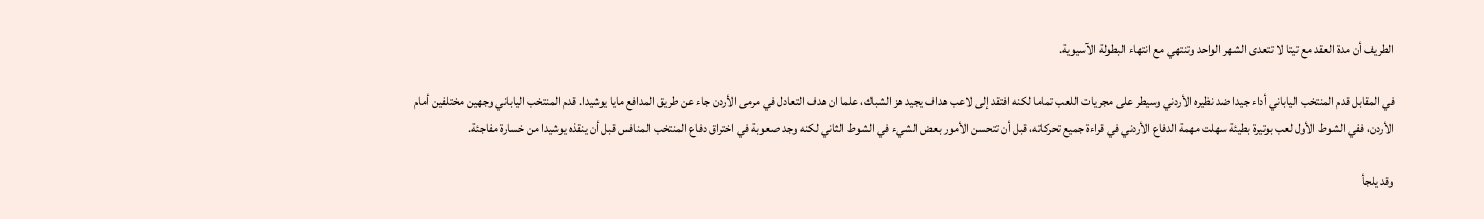الطريف أن مدة العقد مع تيتا لا تتعدى الشهر الواحد وتنتهي مع انتهاء البطولة الآسيوية.

في المقابل قدم المنتخب الياباني أداء جيدا ضد نظيره الأردني وسيطر على مجريات اللعب تماما لكنه افتقد إلى لاعب هداف يجيد هز الشباك، علما ان هدف التعادل في مرمى الأردن جاء عن طريق المدافع مايا يوشيدا. قدم المنتخب الياباني وجهين مختلفين أمام الأردن، ففي الشوط الأول لعب بوتيرة بطيئة سهلت مهمة الدفاع الأردني في قراءة جميع تحركاته، قبل أن تتحسن الأمور بعض الشيء في الشوط الثاني لكنه وجد صعوبة في اختراق دفاع المنتخب المنافس قبل أن ينقذه يوشيدا من خسارة مفاجئة.

وقد يلجأ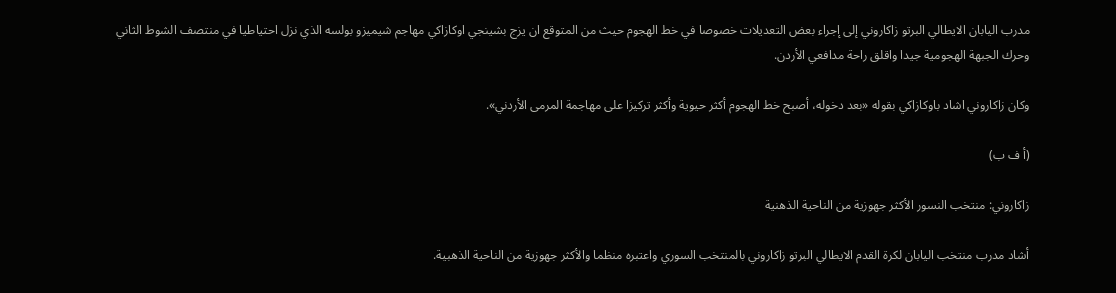مدرب اليابان الايطالي البرتو زاكاروني إلى إجراء بعض التعديلات خصوصا في خط الهجوم حيث من المتوقع ان يزج بشينجي اوكازاكي مهاجم شيميزو بولسه الذي نزل احتياطيا في منتصف الشوط الثاني وحرك الجبهة الهجومية جيدا واقلق راحة مدافعي الأردن.

وكان زاكاروني اشاد باوكازاكي بقوله «بعد دخوله، أصبح خط الهجوم أكثر حيوية وأكثر تركيزا على مهاجمة المرمى الأردني».

(أ ف ب)

زاكاروني: منتخب النسور الأكثر جهوزية من الناحية الذهنية

أشاد مدرب منتخب اليابان لكرة القدم الايطالي البرتو زاكاروني بالمنتخب السوري واعتبره منظما والأكثر جهوزية من الناحية الذهبية.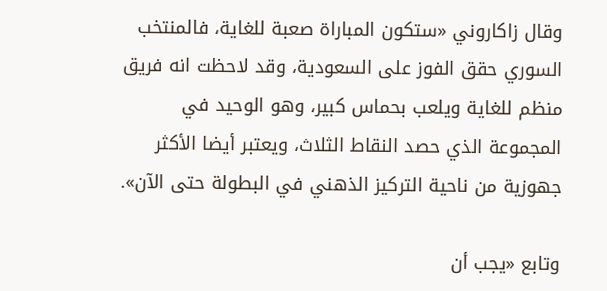وقال زاكاروني «ستكون المباراة صعبة للغاية، فالمنتخب السوري حقق الفوز على السعودية، وقد لاحظت انه فريق منظم للغاية ويلعب بحماس كبير، وهو الوحيد في المجموعة الذي حصد النقاط الثلاث، ويعتبر أيضا الأكثر جهوزية من ناحية التركيز الذهني في البطولة حتى الآن».

وتابع «يجب أن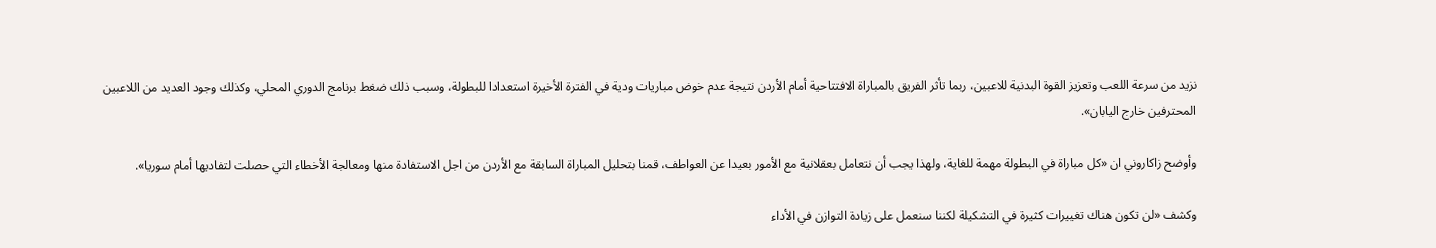نزيد من سرعة اللعب وتعزيز القوة البدنية للاعبين، ربما تأثر الفريق بالمباراة الافتتاحية أمام الأردن نتيجة عدم خوض مباريات ودية في الفترة الأخيرة استعدادا للبطولة، وسبب ذلك ضغط برنامج الدوري المحلي، وكذلك وجود العديد من اللاعبين المحترفين خارج اليابان».

وأوضح زاكاروني ان «كل مباراة في البطولة مهمة للغاية، ولهذا يجب أن نتعامل بعقلانية مع الأمور بعيدا عن العواطف، قمنا بتحليل المباراة السابقة مع الأردن من اجل الاستفادة منها ومعالجة الأخطاء التي حصلت لتفاديها أمام سوريا».

وكشف «لن تكون هناك تغييرات كثيرة في التشكيلة لكننا سنعمل على زيادة التوازن في الأداء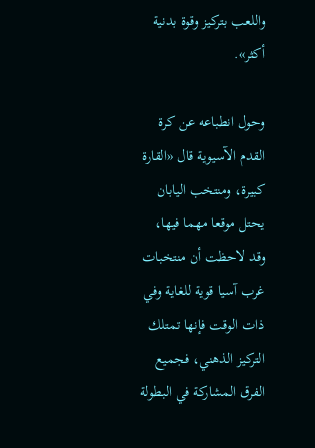واللعب بتركيز وقوة بدنية أكثر».

وحول انطباعه عن كرة القدم الآسيوية قال «القارة كبيرة، ومنتخب اليابان يحتل موقعا مهما فيها، وقد لاحظت أن منتخبات غرب آسيا قوية للغاية وفي ذات الوقت فإنها تمتلك التركيز الذهني، فجميع الفرق المشاركة في البطولة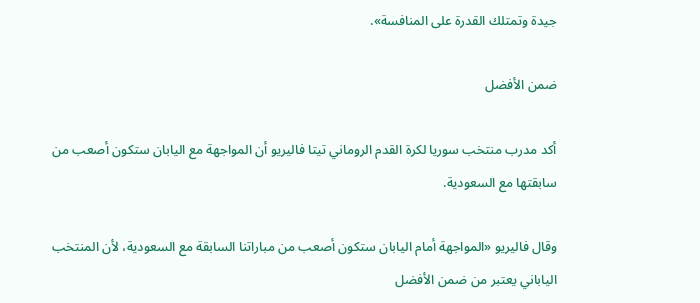جيدة وتمتلك القدرة على المنافسة».

ضمن الأفضل

أكد مدرب منتخب سوريا لكرة القدم الروماني تيتا فاليريو أن المواجهة مع اليابان ستكون أصعب من سابقتها مع السعودية.

وقال فاليريو «المواجهة أمام اليابان ستكون أصعب من مباراتنا السابقة مع السعودية، لأن المنتخب الياباني يعتبر من ضمن الأفضل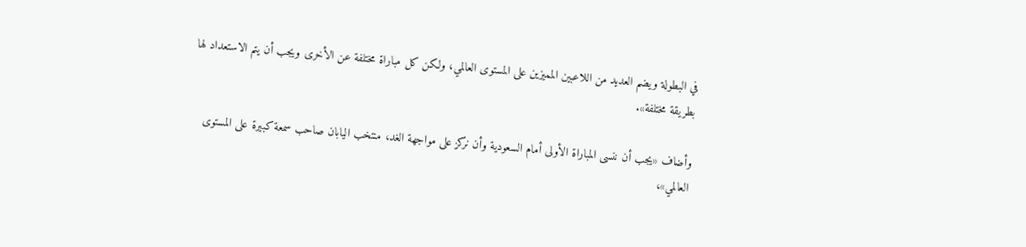في البطولة ويضم العديد من اللاعبين المميزين على المستوى العالمي، ولكن كل مباراة مختلفة عن الأخرى ويجب أن يتم الاستعداد لها بطريقة مختلفة».

وأضاف «يجب أن ننسى المباراة الأولى أمام السعودية وأن نركز على مواجهة الغد، منتخب اليابان صاحب سمعة كبيرة على المستوى العالمي»،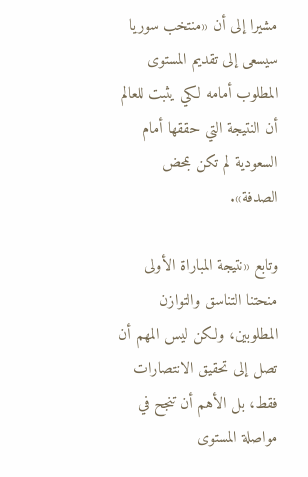مشيرا إلى أن «منتخب سوريا سيسعى إلى تقديم المستوى المطلوب أمامه لكي يثبت للعالم أن النتيجة التي حققها أمام السعودية لم تكن بمحض الصدفة».

وتابع «نتيجة المباراة الأولى منحتنا التناسق والتوازن المطلوبين، ولكن ليس المهم أن تصل إلى تحقيق الانتصارات فقط، بل الأهم أن تنجح في مواصلة المستوى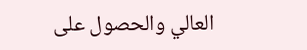العالي والحصول على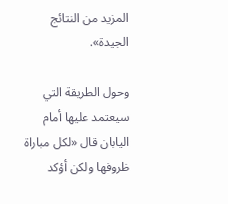المزيد من النتائج الجيدة».

وحول الطريقة التي سيعتمد عليها أمام اليابان قال «لكل مباراة ظروفها ولكن أؤكد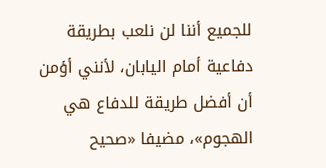للجميع أننا لن نلعب بطريقة دفاعية أمام اليابان، لأنني أؤمن أن أفضل طريقة للدفاع هي الهجوم»، مضيفا «صحيح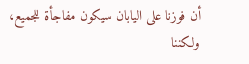أن فوزنا على اليابان سيكون مفاجأة للجميع، ولكننا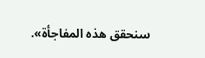سنحقق هذه المفاجأة».